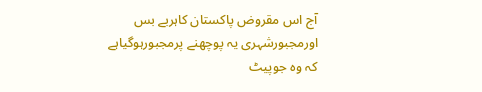آج اس مقروض پاکستان کاہربے بس اورمجبورشہری یہ پوچھنے پرمجبورہوگیاہے کہ وہ جوپیٹ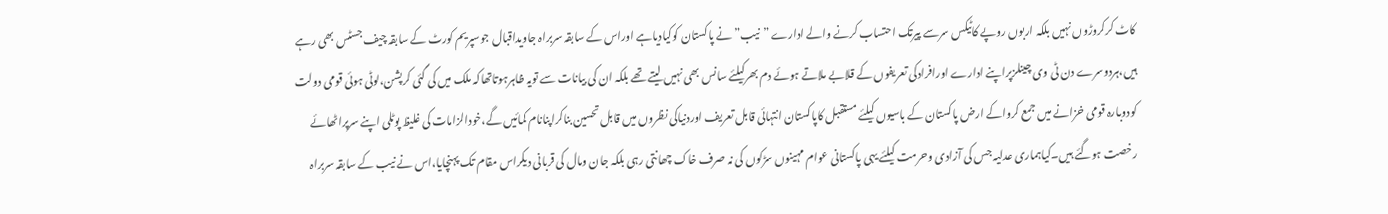کاٹ کرکروڑوں نہیں بلکہ اربوں روپے کاٹیکس سرسے پیرتک احتساب کرنے والے ادارے ”نیب”نے پاکستان کوکیادیاہے اوراس کے سابقہ سربراہ جاویداقبال جوسپریم کورٹ کے سابقہ چیف جسٹس بھی رہے ہیں،ہردوسرے دن ٹی وی چینلزپراپنے ادارے اورافرادکی تعریفوں کے قلابے ملاتے ہوئے دم بھرکیلئے سانس بھی نہیں لیتے تھے بلکہ ان کی بیانات سے تویہ ظاہرہوتاتھاکہ ملک میں کی گئی کرپشن،لوٹی ہوئی قومی دولت کودوبارہ قومی خزانے میں جمع کرواکے ارض پاکستان کے باسیوں کیلئے مستقبل کاپاکستان انتہائی قابل تعریف اوردنیاکی نظروں میں قابل تحسین بناکراپنانام کمائیں گے،خودالزامات کی غلیظ پوٹلی اپنے سرپراٹھائے رخصت ہوگئے ہیں۔کیاہماری عدلیہ جس کی آزادی وحرمت کیلئے یہی پاکستانی عوام مہینوں سڑکوں کی نہ صرف خاک چھانتی رہی بلکہ جان ومال کی قربانی دیکراس مقام تک پہنچایا،اس نے نیب کے سابقہ سربراہ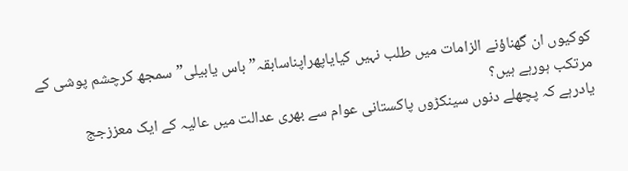کوکیوں ان گھناؤنے الزامات میں طلب نہیں کیایاپھراپناسابقہ”باس یابیلی”سمجھ کرچشم پوشی کے مرتکب ہورہے ہیں؟
یادرہے کہ پچھلے دنوں سینکڑوں پاکستانی عوام سے بھری عدالت میں عالیہ کے ایک معززجج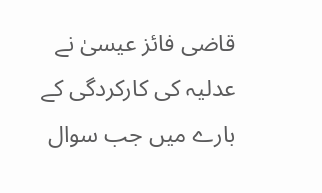قاضی فائز عیسیٰ نے عدلیہ کی کارکردگی کے بارے میں جب سوال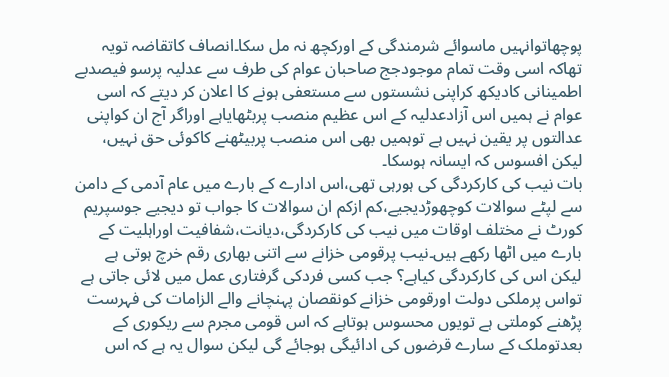پوچھاتوانہیں ماسوائے شرمندگی کے اورکچھ نہ مل سکا۔انصاف کاتقاضہ تویہ تھاکہ اسی وقت تمام موجودجج صاحبان عوام کی طرف سے عدلیہ پرسو فیصدبے اطمینانی کادیکھ کراپنی نشستوں سے مستعفی ہونے کا اعلان کر دیتے کہ اسی عوام نے ہمیں اس آزادعدلیہ کے اس عظیم منصب پربٹھایاہے اوراگر آج ان کواپنی عدالتوں پر یقین نہیں ہے توہمیں بھی اس منصب پربیٹھنے کاکوئی حق نہیں، لیکن افسوس کہ ایسانہ ہوسکا۔
بات نیب کی کارکردگی کی ہورہی تھی،اس ادارے کے بارے میں عام آدمی کے دامن سے لپٹے سوالات کوچھوڑدیجیے،کم ازکم ان سوالات کا جواب تو دیجیے جوسپریم کورٹ نے مختلف اوقات میں نیب کی کارکردگی،دیانت،شفافیت اوراہلیت کے بارے میں اٹھا رکھے ہیں۔نیب پرقومی خزانے سے اتنی بھاری رقم خرچ ہوتی ہے لیکن اس کی کارکردگی کیاہے؟ جب کسی فردکی گرفتاری عمل میں لائی جاتی ہے تواس پرملکی دولت اورقومی خزانے کونقصان پہنچانے والے الزامات کی فہرست پڑھنے کوملتی ہے تویوں محسوس ہوتاہے کہ اس قومی مجرم سے ریکوری کے بعدتوملک کے سارے قرضوں کی ادائیگی ہوجائے گی لیکن سوال یہ ہے کہ اس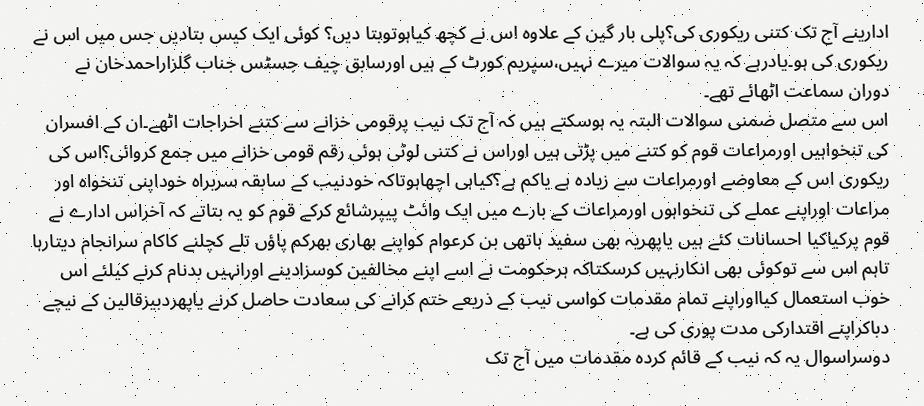ادارینے آج تک کتنی ریکوری کی؟پلی بار گین کے علاوہ اس نے کچھ کیاہوتوبتا دیں؟ کوئی ایک کیس بتادیں جس میں اس نے ریکوری کی ہو۔یادرہے کہ یہ سوالات میرے نہیں،سپریم کورٹ کے ہیں اورسابق چیف جسٹس جناب گلزاراحمدخان نے دوران سماعت اٹھائے تھے۔
اس سے متصل ضمنی سوالات البتہ یہ ہوسکتے ہیں کہ آج تک نیب پرقومی خزانے سے کتنے اخراجات اٹھے۔ان کے افسران کی تنخواہیں اورمراعات قوم کو کتنے میں پڑتی ہیں اوراس نے کتنی لوٹی ہوئی رقم قومی خزانے میں جمع کروائی؟اس کی ریکوری اس کے معاوضے اورمراعات سے زیادہ ہے یاکم ہے؟کیاہی اچھاہوتاکہ خودنیب کے سابقہ سربراہ خوداپنی تنخواہ اور مراعات اوراپنے عملے کی تنخواہوں اورمراعات کے بارے میں ایک وائٹ پیپرشائع کرکے قوم کو یہ بتاتے کہ آخراس ادارے نے قوم پرکیاکیا احسانات کئے ہیں یاپھریہ بھی سفید ہاتھی بن کرعوام کواپنے بھاری بھرکم پاؤں تلے کچلنے کاکام سرانجام دیتارہا تاہم اس سے توکوئی بھی انکارنہیں کرسکتاکہ ہرحکومت نے اسے اپنے مخالفین کوسزادینے اورانہیں بدنام کرنے کیلئے اس خوب استعمال کیااوراپنے تمام مقدمات کواسی نیب کے ذریعے ختم کرانے کی سعادت حاصل کرنے یاپھردبیزقالین کے نیچے دباکراپنے اقتدارکی مدت پوری کی ہے۔
دوسراسوال یہ کہ نیب کے قائم کردہ مقدمات میں آج تک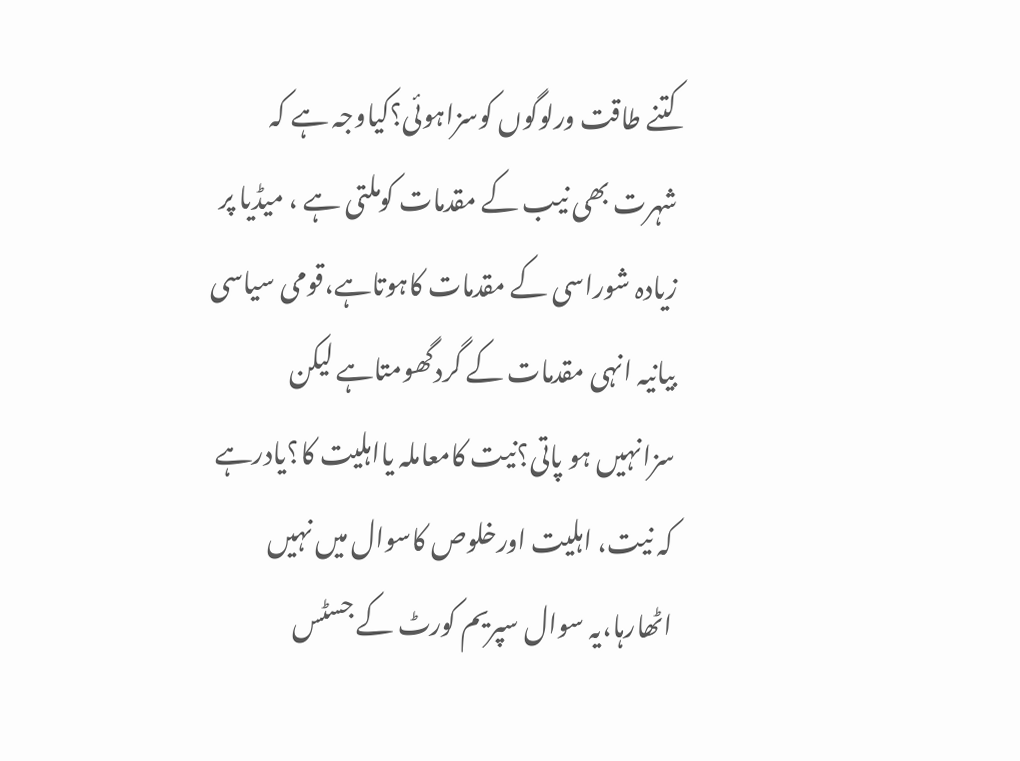کتنے طاقت ورلوگوں کوسزاہوئی؟کیاوجہ ہے کہ شہرت بھی نیب کے مقدمات کوملتی ہے ، میڈیا پر زیادہ شوراسی کے مقدمات کاہوتاہے،قومی سیاسی بیانیہ انہی مقدمات کے گردگھومتاہے لیکن سزانہیں ہو پاتی؟نیت کامعاملہ یااہلیت کا؟یادرہے کہ نیت، اہلیت اورخلوص کاسوال میں نہیں اٹھارہا،یہ سوال سپریم کورٹ کے جسٹس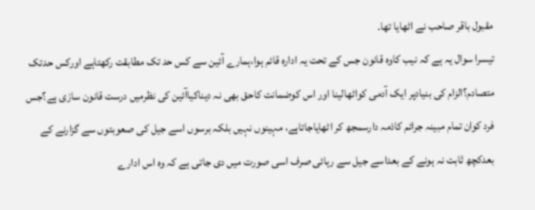مقبول باقر صاحب نے اٹھایا تھا۔
تیسرا سوال یہ ہے کہ نیب کاوہ قانون جس کے تحت یہ ادارہ قائم ہوا،ہمارے آئین سے کس حد تک مطابقت رکھتاہے اورکس حدتک متصادم؟الزام کی بنیادپر ایک آدمی کواٹھالینا اور اس کوضمانت کاحق بھی نہ دیناکیاآئین کی نظرمیں درست قانون سازی ہے؟جس فرد کوان تمام مبینہ جرائم کاذمہ دارسمجھ کر اٹھایاجاتاہے، مہینوں نہیں بلکہ برسوں اسے جیل کی صعوبتوں سے گزارنے کے بعدکچھ ثابت نہ ہونے کے بعداسے جیل سے رہائی صرف اسی صورت میں دی جاتی ہے کہ وہ اس ادارے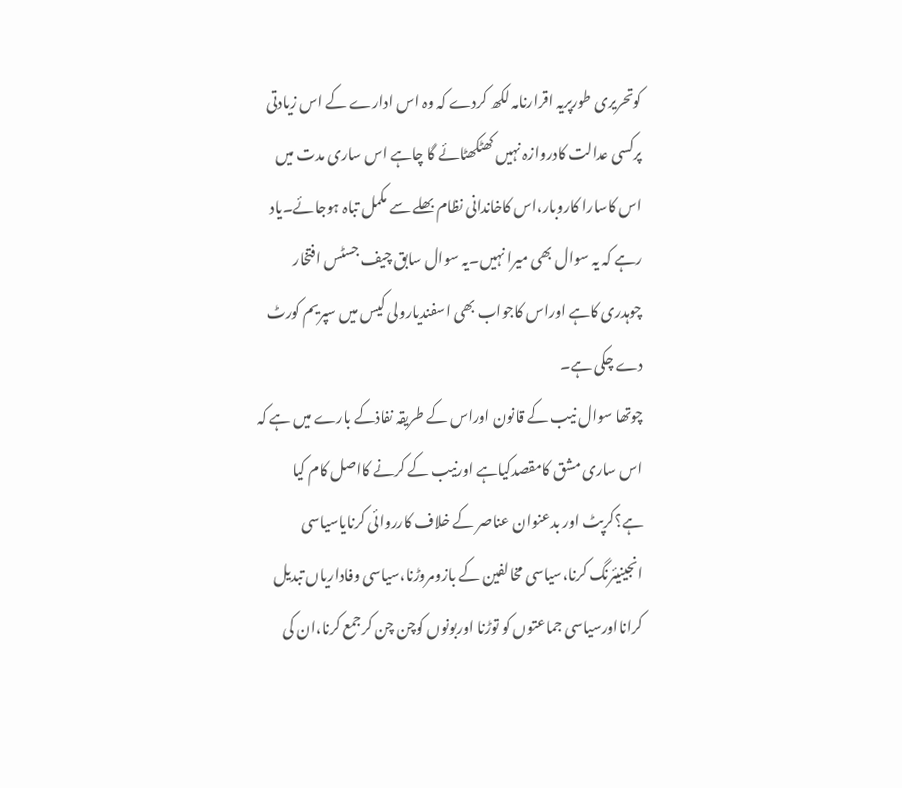کوتحریری طورپریہ اقرارنامہ لکھ کردے کہ وہ اس ادارے کے اس زیادتی پرکسی عدالت کادروازہ نہیں کھٹکھٹائے گا چاہے اس ساری مدت میں اس کاسارا کاروبار،اس کاخاندانی نظام بھلے سے مکمل تباہ ہوجائے۔یاد رہے کہ یہ سوال بھی میرا نہیں۔یہ سوال سابق چیف جسٹس افتخار چوہدری کاہے اوراس کاجواب بھی اسفندیارولی کیس میں سپریم کورٹ دے چکی ہے۔
چوتھا سوال نیب کے قانون اوراس کے طریقہ نفاذکے بارے میں ہے کہ اس ساری مشق کامقصدکیاہے اورنیب کے کرنے کااصل کام کیا ہے؟کرپٹ اور بدعنوان عناصر کے خلاف کارروائی کرنایاسیاسی انجینیئرنگ کرنا،سیاسی مخالفین کے بازومروڑنا،سیاسی وفاداریاں تبدیل کرانااورسیاسی جماعتوں کو توڑنا اوربونوں کوچن چن کرجمع کرنا،ان کی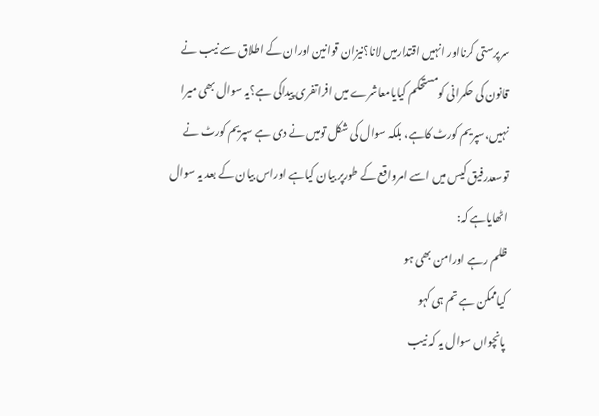سرپرستی کرنااور انہیں اقتدارمیں لانا؟نیزان قوانین اوران کے اطلاق سے نیب نے قانون کی حکمرانی کومستحکم کیایامعاشرے میں افراتفری پیداکی ہے؟یہ سوال بھی میرا نہیں،سپریم کورٹ کاہے، بلکہ سوال کی شکل تومیں نے دی ہے سپریم کورٹ نے توسعدرفیق کیس میں اسے امرواقع کے طورپر بیان کیاہے اوراس بیان کے بعد یہ سوال اٹھایاہے کہ:
ظلم رہے اورامن بھی ہو
کیاممکن ہے تم ہی کہو
پانچواں سوال یہ کہ نیب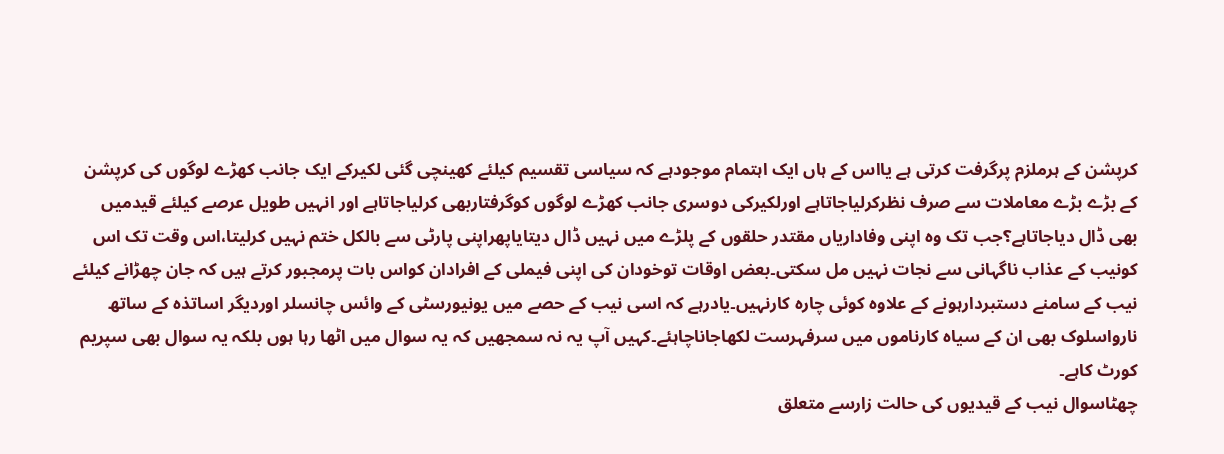کرپشن کے ہرملزم پرگرفت کرتی ہے یااس کے ہاں ایک اہتمام موجودہے کہ سیاسی تقسیم کیلئے کھینچی گئی لکیرکے ایک جانب کھڑے لوگوں کی کرپشن کے بڑے بڑے معاملات سے صرف نظرکرلیاجاتاہے اورلکیرکی دوسری جانب کھڑے لوگوں کوگرفتاربھی کرلیاجاتاہے اور انہیں طویل عرصے کیلئے قیدمیں بھی ڈال دیاجاتاہے؟جب تک وہ اپنی وفاداریاں مقتدر حلقوں کے پلڑے میں نہیں ڈال دیتایاپھراپنی پارٹی سے بالکل ختم نہیں کرلیتا،اس وقت تک اس کونیب کے عذاب ناگہانی سے نجات نہیں مل سکتی۔بعض اوقات توخودان کی اپنی فیملی کے افرادان کواس بات پرمجبور کرتے ہیں کہ جان چھڑانے کیلئے نیب کے سامنے دستبردارہونے کے علاوہ کوئی چارہ کارنہیں۔یادرہے کہ اسی نیب کے حصے میں یونیورسٹی کے وائس چانسلر اوردیگر اساتذہ کے ساتھ نارواسلوک بھی ان کے سیاہ کارناموں میں سرفہرست لکھاجاناچاہئے۔کہیں آپ یہ نہ سمجھیں کہ یہ سوال میں اٹھا رہا ہوں بلکہ یہ سوال بھی سپریم کورٹ کاہے۔
چھٹاسوال نیب کے قیدیوں کی حالت زارسے متعلق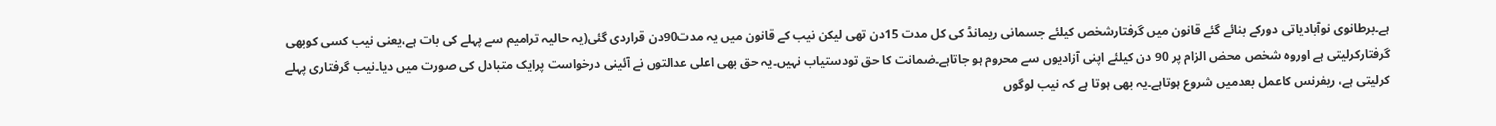ہے۔برطانوی نوآبادیاتی دورکے بنائے گئے قانون میں گرفتارشخص کیلئے جسمانی ریمانڈ کی کل مدت 15دن تھی لیکن نیب کے قانون میں یہ مدت90دن قراردی گئی(یہ حالیہ ترامیم سے پہلے کی بات ہے،یعنی نیب کسی کوبھی گرفتارکرلیتی ہے اوروہ شخص محض الزام پر 90 دن کیلئے اپنی آزادیوں سے محروم ہو جاتاہے۔ضمانت کا حق تودستیاب نہیں۔یہ حق بھی اعلی عدالتوں نے آئینی درخواست پرایک متبادل کی صورت میں دیا۔نیب گرفتاری پہلے کرلیتی ہے، ریفرنس کاعمل بعدمیں شروع ہوتاہے۔یہ بھی ہوتا ہے کہ نیب لوگوں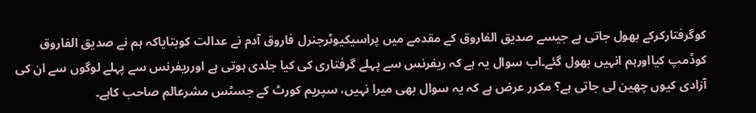کوگرفتارکرکے بھول جاتی ہے جیسے صدیق الفاروق کے مقدمے میں پراسیکیوٹرجنرل فاروق آدم نے عدالت کوبتایاکہ ہم نے صدیق الفاروق کوڈمپ کیااورہم انہیں بھول گئے۔اب سوال یہ ہے کہ ریفرنس سے پہلے گرفتاری کی کیا جلدی ہوتی ہے اورریفرنس سے پہلے لوگوں سے ان کی آزادی کیوں چھین لی جاتی ہے؟ مکرر عرض ہے کہ یہ سوال بھی میرا نہیں، سپریم کورٹ کے جسٹس مشرعالم صاحب کاہے۔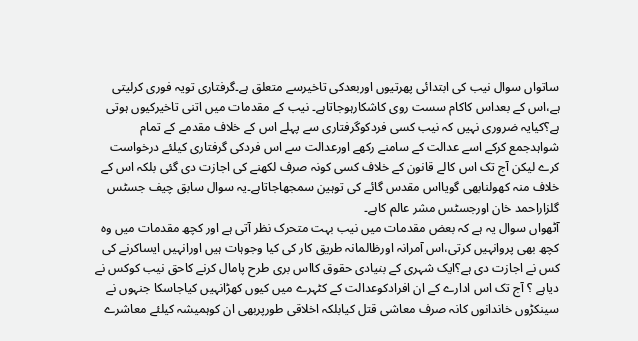ساتواں سوال نیب کی ابتدائی پھرتیوں اوربعدکی تاخیرسے متعلق ہے۔گرفتاری تویہ فوری کرلیتی ہے،اس کے بعداس کاکام سست روی کاشکارہوجاتاہے۔ نیب کے مقدمات میں اتنی تاخیرکیوں ہوتی ہے؟کیایہ ضروری نہیں کہ نیب کسی فردکوگرفتاری سے پہلے اس کے خلاف مقدمے کے تمام شواہدجمع کرکے اسے عدالت کے سامنے رکھے اورعدالت سے اس فردکی گرفتاری کیلئے درخواست کرے لیکن آج تک اس کالے قانون کے خلاف کسی کونہ صرف لکھنے کی اجازت دی گئی بلکہ اس کے خلاف منہ کھولنابھی گویااس مقدس گائے کی توہین سمجھاجاتاہے۔یہ سوال سابق چیف جسٹس گلزاراحمد خان اورجسٹس مشر عالم کاہے۔
آٹھواں سوال یہ ہے کہ بعض مقدمات میں نیب بہت متحرک نظر آتی ہے اور کچھ مقدمات میں وہ کچھ بھی پروانہیں کرتی،اس آمرانہ اورظالمانہ طریق کار کی کیا وجوہات ہیں اورانہیں ایساکرنے کی کس نے اجازت دی ہے؟ایک شہری کے بنیادی حقوق کااس بری طرح پامال کرنے کاحق نیب کوکس نے دیاہے ؟ آج تک اس ادارے کے ان افرادکوعدالت کے کٹہرے میں کیوں کھڑانہیں کیاجاسکا جنہوں نے سینکڑوں خاندانوں کانہ صرف معاشی قتل کیابلکہ اخلاقی طورپربھی ان کوہمیشہ کیلئے معاشرے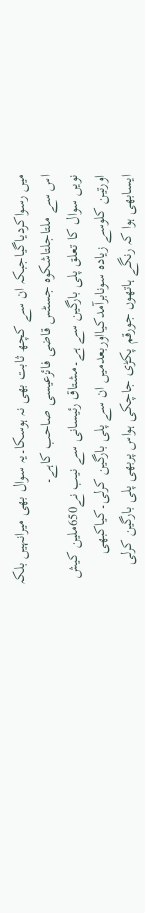میں رسواکردیاگیاجبکہ ان سے کچھ ثابت بھی نہ ہوسکا۔یہ سوال بھی میرانہیں بلکہ اس سے ملتاجلتاشکوہ جسٹس قاضی فائزعیسی صاحب کاہے۔
نویں سوال کا تعلق پلی بارگین سے ہے۔مشتاق رئیسانی سے نیب نے650ملین کیش اورتین کلوسے زیادہ سونابرآمدکیااوربعدمیں ان سے پلی بارگین کرلی۔کیاکبھی ایسابھی ہوا کہ رنگے ہاتھوں جورقم پکڑی جاچکی ہواس پربھی پلی بارگین کرلی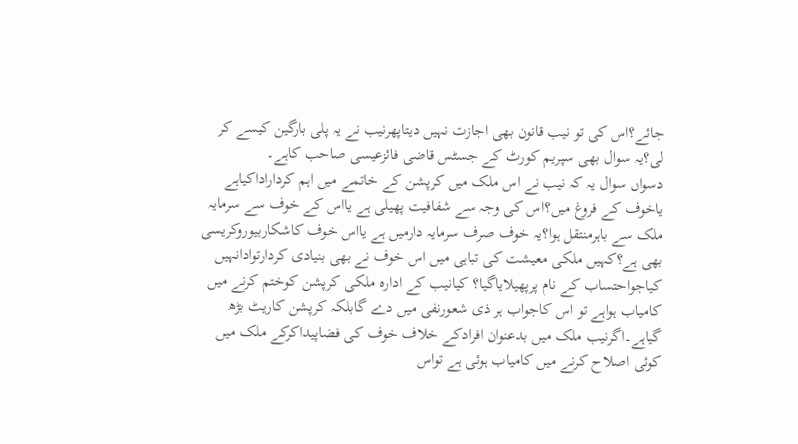جائے؟اس کی تو نیب قانون بھی اجازت نہیں دیتاپھرنیب نے یہ پلی بارگین کیسے کر لی؟یہ سوال بھی سپریم کورٹ کے جسٹس قاضی فائزعیسی صاحب کاہے۔
دسواں سوال یہ کہ نیب نے اس ملک میں کرپشن کے خاتمے میں اہم کرداراداکیاہے یاخوف کے فروغ میں؟اس کی وجہ سے شفافیت پھیلی ہے یااس کے خوف سے سرمایہ ملک سے باہرمنتقل ہوا؟یہ خوف صرف سرمایہ دارمیں ہے یااس خوف کاشکاربیوروکریسی بھی ہے؟کہیں ملکی معیشت کی تباہی میں اس خوف نے بھی بنیادی کردارتوادانہیں کیاجواحتساب کے نام پرپھیلایاگیا؟ کیانیب کے ادارہ ملکی کرپشن کوختم کرنے میں کامیاب ہواہے تو اس کاجواب ہر ذی شعورنفی میں دے گابلکہ کرپشن کاریٹ بڑھ گیاہے۔اگرنیب ملک میں بدعنوان افرادکے خلاف خوف کی فضاپیداکرکے ملک میں کوئی اصلاح کرنے میں کامیاب ہوئی ہے تواس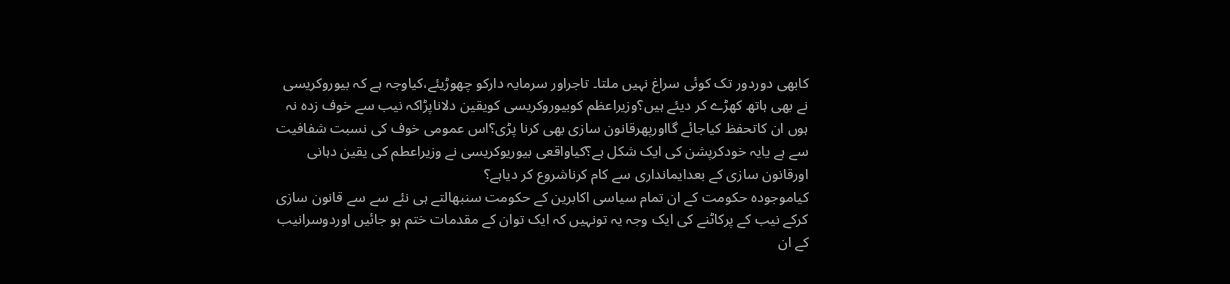کابھی دوردور تک کوئی سراغ نہیں ملتا۔ تاجراور سرمایہ دارکو چھوڑیئے،کیاوجہ ہے کہ بیوروکریسی نے بھی ہاتھ کھڑے کر دیئے ہیں؟وزیراعظم کوبیوروکریسی کویقین دلاناپڑاکہ نیب سے خوف زدہ نہ ہوں ان کاتحفظ کیاجائے گااورپھرقانون سازی بھی کرنا پڑی؟اس عمومی خوف کی نسبت شفافیت سے ہے یایہ خودکرپشن کی ایک شکل ہے؟کیاواقعی بیوریوکریسی نے وزیراعطم کی یقین دہانی اورقانون سازی کے بعدایمانداری سے کام کرناشروع کر دیاہے؟
کیاموجودہ حکومت کے ان تمام سیاسی اکابرین کے حکومت سنبھالتے ہی نئے سے سے قانون سازی کرکے نیب کے پرکاٹنے کی ایک وجہ یہ تونہیں کہ ایک توان کے مقدمات ختم ہو جائیں اوردوسرانیب کے ان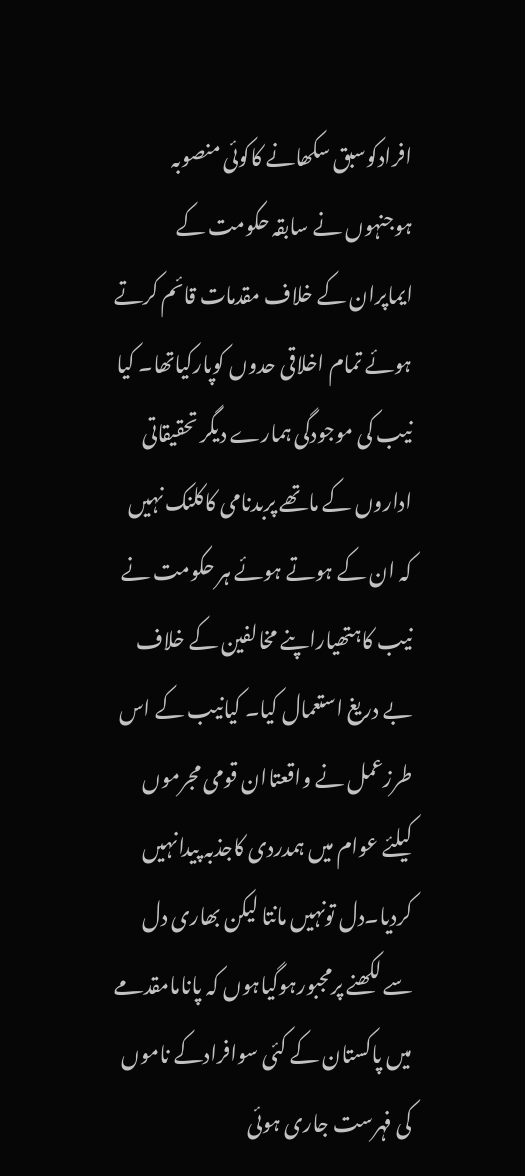افرادکوسبق سکھانے کاکوئی منصوبہ ہوجنہوں نے سابقہ حکومت کے ایماپران کے خلاف مقدمات قائم کرتے ہوئے تمام اخلاقی حدوں کوپارکیاتھا۔ کیا نیب کی موجودگی ہمارے دیگر تحقیقاتی اداروں کے ماتھے پربدنامی کاکلنک نہیں کہ ان کے ہوتے ہوئے ہر حکومت نے نیب کاہتھیاراپنے مخالفین کے خلاف بے دریغ استعمال کیا۔ کیانیب کے اس طرزعمل نے واقعتاان قومی مجرموں کیلئے عوام میں ہمدردی کاجذبہ پیدانہیں کردیا۔دل تونہیں مانتا لیکن بھاری دل سے لکھنے پرمجبورہوگیاہوں کہ پانامامقدمے میں پاکستان کے کئی سوافرادکے ناموں کی فہرست جاری ہوئی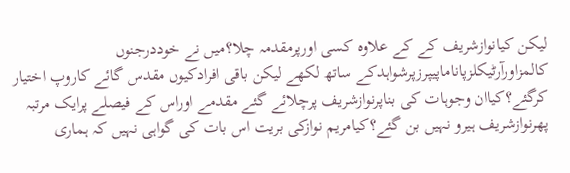لیکن کیانوازشریف کے کے علاوہ کسی اورپرمقدمہ چلا؟میں نے خوددرجنوں کالمزاورآرٹیکلزپاناماپیپرزپرشواہدکے ساتھ لکھے لیکن باقی افرادکیوں مقدس گائے کاروپ اختیار کرگئے؟کیاان وجوہات کی بناپرنوازشریف پرچلائے گئے مقدمے اوراس کے فیصلے پرایک مرتبہ پھرنوازشریف ہیرو نہیں بن گئے؟کیامریم نوازکی بریت اس بات کی گواہی نہیں کہ ہماری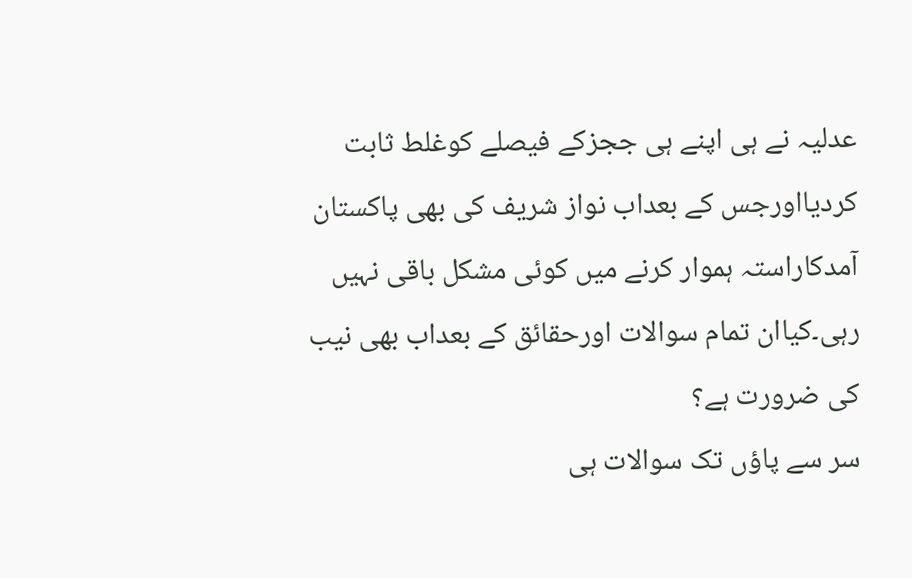عدلیہ نے ہی اپنے ہی ججزکے فیصلے کوغلط ثابت کردیااورجس کے بعداب نواز شریف کی بھی پاکستان آمدکاراستہ ہموار کرنے میں کوئی مشکل باقی نہیں رہی۔کیاان تمام سوالات اورحقائق کے بعداب بھی نیب کی ضرورت ہے؟
سر سے پاؤں تک سوالات ہی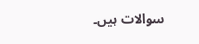سوالات ہیں۔